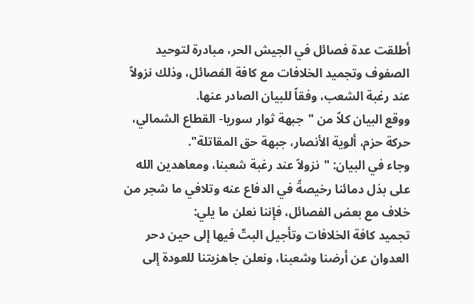أطلقت عدة فصائل في الجيش الحر، مبادرة لتوحيد الصفوف وتجميد الخلافات مع كافة الفصائل، وذلك نزولاً عند رغبة الشعب، وفقاً للبيان الصادر عنها.
ووقع البيان كلاً من "جبهة ثوار سوريا- القطاع الشمالي، حركة حزم، ألوية الأنصار، جبهة حق المقاتلة".
وجاء في البيان: "نزولاً عند رغبة شعبنا، ومعاهدين الله على بذل دمائنا رخيصةً في الدفاع عنه وتلافي ما شجر من خلاف مع بعض الفصائل، فإننا نعلن ما يلي:
تجميد كافة الخلافات وتأجيل البتّ فيها إلى حين دحر العدوان عن أرضنا وشعبنا، ونعلن جاهزيتنا للعودة إلى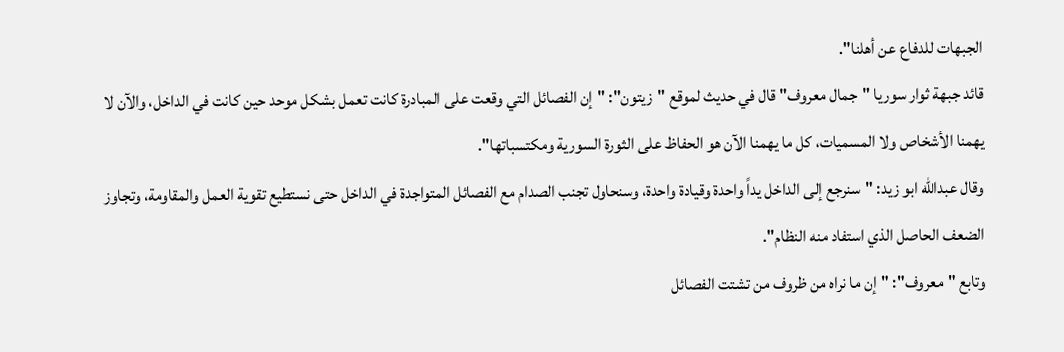الجبهات للدفاع عن أهلنا".
قائد جبهة ثوار سوريا "جمال معروف" قال في حديث لموقع "زيتون": "إن الفصائل التي وقعت على المبادرة كانت تعمل بشكل موحد حين كانت في الداخل، والآن لا يهمنا الأشخاص ولا المسميات، كل ما يهمنا الآن هو الحفاظ على الثورة السورية ومكتسباتها".
وقال عبدالله ابو زيد: "سنرجع إلى الداخل يداً واحدة وقيادة واحدة، وسنحاول تجنب الصدام مع الفصائل المتواجدة في الداخل حتى نستطيع تقوية العمل والمقاومة، وتجاوز الضعف الحاصل الذي استفاد منه النظام".
وتابع "معروف": "إن ما نراه من ظروف من تشتت الفصائل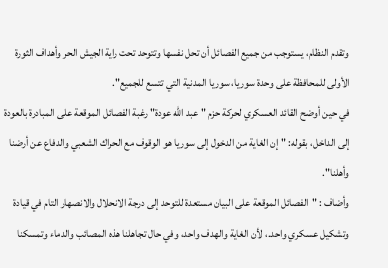وتقدم النظام، يستوجب من جميع الفصائل أن تحل نفسها وتتوحد تحت راية الجيش الحر وأهداف الثورة الأولى للمحافظة على وحدة سوريا، سوريا المدنية التي تتسع للجميع".
في حين أوضح القائد العسكري لحركة حزم "عبد الله عودة" رغبة الفصائل الموقعة على المبادرة بالعودة إلى الداخل، بقوله: "إن الغاية من الدخول إلى سوريا هو الوقوف مع الحراك الشعبي والدفاع عن أرضنا وأهلنا".
وأضاف : "الفصائل الموقعة على البيان مستعدة للتوحد إلى درجة الانحلال والانصهار التام في قيادة وتشكيل عسكري واحد.، لأن الغاية والهدف واحد، وفي حال تجاهلنا هذه المصائب والدماء وتمسكنا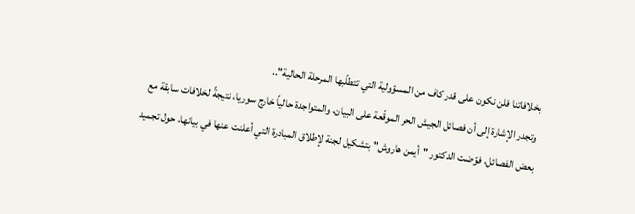بخلافاتنا فلن نكون على قدر كاف من المسؤولية التي تتطلّبها المرحلة الحالية"..
وتجدر الإشارة إلى أن فصائل الجيش الحر الموقّعة على البيان، والمتواجدة حالياً خارج سوريا، نتيجةً لخلافات سابقة مع بعض الفصائل، فوّضت الدكتور "أيمن هاروش" بتشكيل لجنة لإطلاق المبادرة التي أعلنت عنها في بيانها، حول تجميد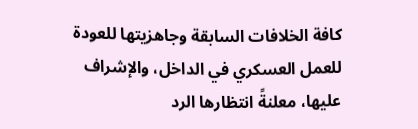كافة الخلافات السابقة وجاهزيتها للعودة للعمل العسكري في الداخل، والإشراف عليها، معلنةً انتظارها الرد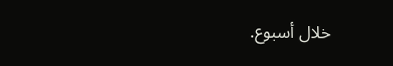خلال أسبوع.